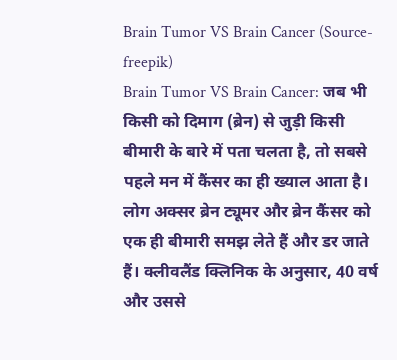Brain Tumor VS Brain Cancer (Source- freepik)
Brain Tumor VS Brain Cancer: जब भी किसी को दिमाग (ब्रेन) से जुड़ी किसी बीमारी के बारे में पता चलता है, तो सबसे पहले मन में कैंसर का ही ख्याल आता है। लोग अक्सर ब्रेन ट्यूमर और ब्रेन कैंसर को एक ही बीमारी समझ लेते हैं और डर जाते हैं। क्लीवलैंड क्लिनिक के अनुसार, 40 वर्ष और उससे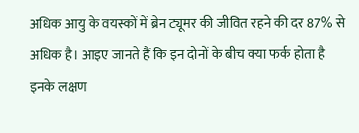अधिक आयु के वयस्कों में ब्रेन ट्यूमर की जीवित रहने की दर 87% से अधिक है। आइए जानते हैं कि इन दोनों के बीच क्या फर्क होता है इनके लक्षण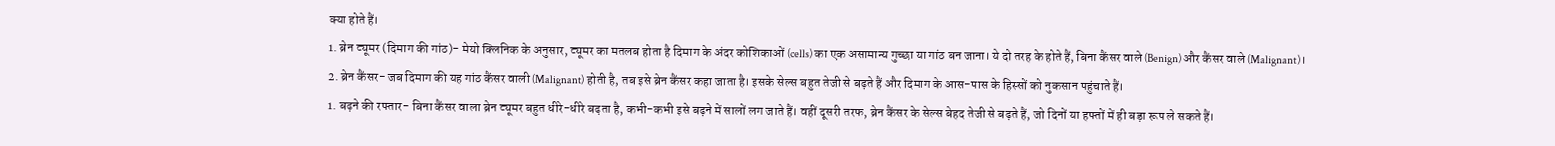क्या होते हैं।
1. ब्रेन ट्यूमर (दिमाग की गांठ)- मेयो क्लिनिक के अनुसार, ट्यूमर का मतलब होता है दिमाग के अंदर कोशिकाओं (cells) का एक असामान्य गुच्छा या गांठ बन जाना। ये दो तरह के होते हैं, बिना कैंसर वाले (Benign) और कैंसर वाले (Malignant)।
2. ब्रेन कैंसर- जब दिमाग की यह गांठ कैंसर वाली (Malignant) होती है, तब इसे ब्रेन कैंसर कहा जाता है। इसके सेल्स बहुत तेजी से बढ़ते हैं और दिमाग के आस-पास के हिस्सों को नुकसान पहुंचाते हैं।
1. बढ़ने की रफ्तार- बिना कैंसर वाला ब्रेन ट्यूमर बहुत धीरे-धीरे बढ़ता है, कभी-कभी इसे बढ़ने में सालों लग जाते हैं। वहीं दूसरी तरफ, ब्रेन कैंसर के सेल्स बेहद तेजी से बढ़ते हैं, जो दिनों या हफ्तों में ही बड़ा रूप ले सकते हैं।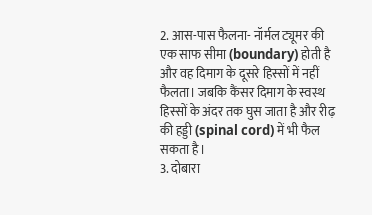2. आस-पास फैलना- नॉर्मल ट्यूमर की एक साफ सीमा (boundary) होती है और वह दिमाग के दूसरे हिस्सों में नहीं फैलता। जबकि कैंसर दिमाग के स्वस्थ हिस्सों के अंदर तक घुस जाता है और रीढ़ की हड्डी (spinal cord) में भी फैल सकता है।
3. दोबारा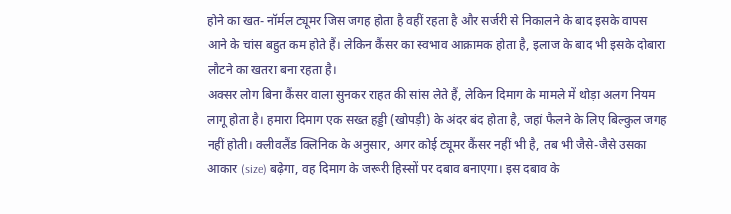होने का खत- नॉर्मल ट्यूमर जिस जगह होता है वहीं रहता है और सर्जरी से निकालने के बाद इसके वापस आने के चांस बहुत कम होते हैं। लेकिन कैंसर का स्वभाव आक्रामक होता है, इलाज के बाद भी इसके दोबारा लौटने का खतरा बना रहता है।
अक्सर लोग बिना कैंसर वाला सुनकर राहत की सांस लेते हैं, लेकिन दिमाग के मामले में थोड़ा अलग नियम लागू होता है। हमारा दिमाग एक सख्त हड्डी (खोपड़ी) के अंदर बंद होता है, जहां फैलने के लिए बिल्कुल जगह नहीं होती। क्लीवलैंड क्लिनिक के अनुसार, अगर कोई ट्यूमर कैंसर नहीं भी है, तब भी जैसे-जैसे उसका आकार (size) बढ़ेगा, वह दिमाग के जरूरी हिस्सों पर दबाव बनाएगा। इस दबाव के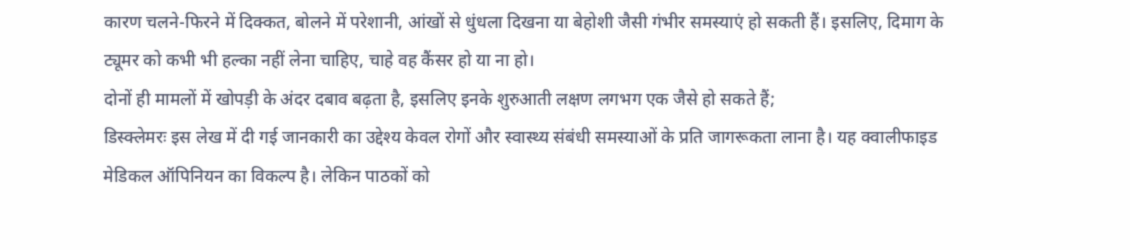कारण चलने-फिरने में दिक्कत, बोलने में परेशानी, आंखों से धुंधला दिखना या बेहोशी जैसी गंभीर समस्याएं हो सकती हैं। इसलिए, दिमाग के ट्यूमर को कभी भी हल्का नहीं लेना चाहिए, चाहे वह कैंसर हो या ना हो।
दोनों ही मामलों में खोपड़ी के अंदर दबाव बढ़ता है, इसलिए इनके शुरुआती लक्षण लगभग एक जैसे हो सकते हैं;
डिस्क्लेमरः इस लेख में दी गई जानकारी का उद्देश्य केवल रोगों और स्वास्थ्य संबंधी समस्याओं के प्रति जागरूकता लाना है। यह क्वालीफाइड मेडिकल ऑपिनियन का विकल्प है। लेकिन पाठकों को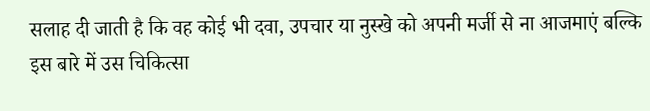सलाह दी जाती है कि वह कोई भी दवा, उपचार या नुस्खे को अपनी मर्जी से ना आजमाएं बल्कि इस बारे में उस चिकित्सा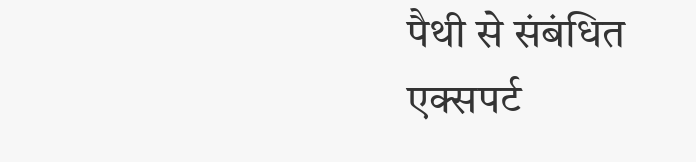पैथी से संबंधित एक्सपर्ट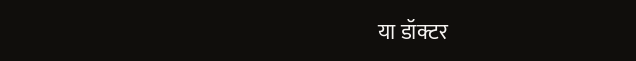या डॉक्टर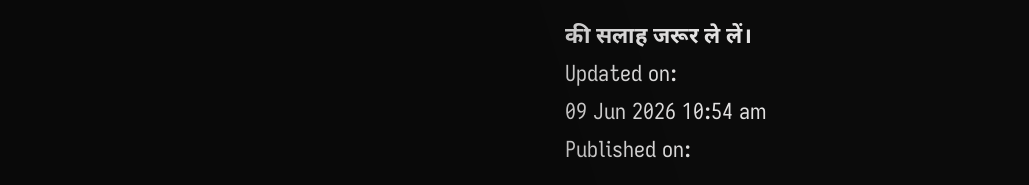की सलाह जरूर ले लें।
Updated on:
09 Jun 2026 10:54 am
Published on: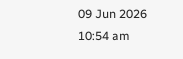09 Jun 2026 10:54 am